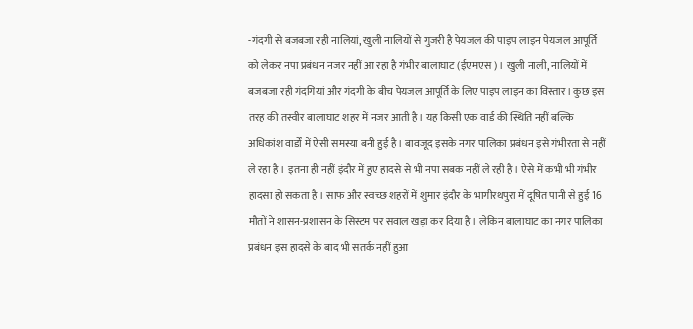-गंदगी से बजबजा रही नालियां, खुली नालियों से गुजरी है पेयजल की पाइप लाइन पेयजल आपूर्ति को लेकर नपा प्रबंधन नजर नहीं आ रहा है गंभीर बालाघाट (ईएमएस)। खुली नाली, नालियों में बजबजा रही गंदगियां और गंदगी के बीच पेयजल आपूर्ति के लिए पाइप लाइन का विस्तार। कुछ इस तरह की तस्वीर बालाघाट शहर में नजर आती है। यह किसी एक वार्ड की स्थिति नहीं बल्कि अधिकांश वार्डों में ऐसी समस्या बनी हुई है। बावजूद इसके नगर पालिका प्रबंधन इसे गंभीरता से नहीं ले रहा है। इतना ही नहीं इंदौर में हुए हादसे से भी नपा सबक नहीं ले रही है। ऐसे में कभी भी गंभीर हादसा हो सकता है। साफ और स्वच्छ शहरों में शुमार इंदौर के भागीरथपुरा में दूषित पानी से हुई 16 मौतों ने शासन-प्रशासन के सिस्टम पर सवाल खड़ा कर दिया है। लेकिन बालाघाट का नगर पालिका प्रबंधन इस हादसे के बाद भी सतर्क नहीं हुआ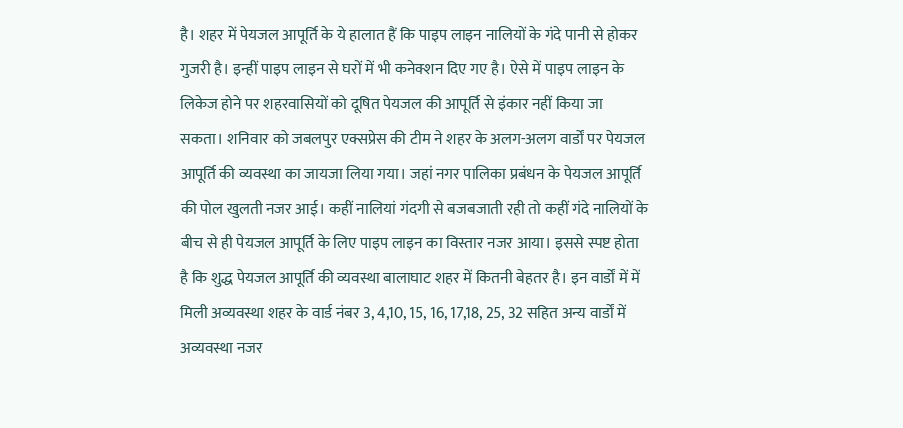है। शहर में पेयजल आपूर्ति के ये हालात हैं कि पाइप लाइन नालियों के गंदे पानी से होकर गुजरी है। इन्हीं पाइप लाइन से घरों में भी कनेक्शन दिए गए है। ऐसे में पाइप लाइन के लिकेज होने पर शहरवासियों को दूषित पेयजल की आपूर्ति से इंकार नहीं किया जा सकता। शनिवार को जबलपुर एक्सप्रेस की टीम ने शहर के अलग-अलग वार्डों पर पेयजल आपूर्ति की व्यवस्था का जायजा लिया गया। जहां नगर पालिका प्रबंधन के पेयजल आपूर्ति की पोल खुलती नजर आई। कहीं नालियां गंदगी से बजबजाती रही तो कहीं गंदे नालियों के बीच से ही पेयजल आपूर्ति के लिए पाइप लाइन का विस्तार नजर आया। इससे स्पष्ट होता है कि शुद्ध पेयजल आपूर्ति की व्यवस्था बालाघाट शहर में कितनी बेहतर है। इन वार्डों में में मिली अव्यवस्था शहर के वार्ड नंबर 3, 4,10, 15, 16, 17,18, 25, 32 सहित अन्य वार्डों में अव्यवस्था नजर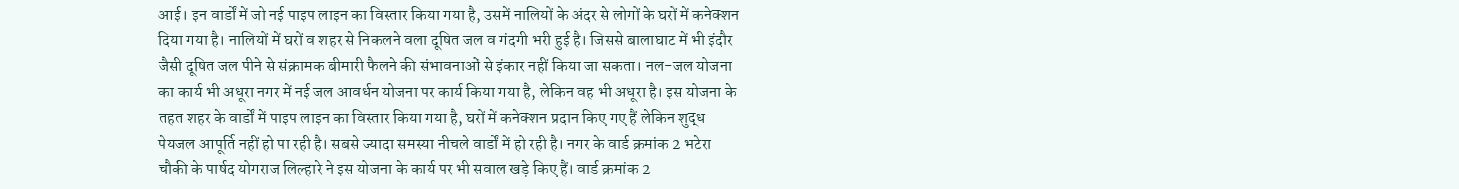आई। इन वार्डों में जो नई पाइप लाइन का विस्तार किया गया है, उसमें नालियों के अंदर से लोगों के घरों में कनेक्शन दिया गया है। नालियों में घरों व शहर से निकलने वला दूषित जल व गंदगी भरी हुई है। जिससे बालाघाट में भी इंदौर जैसी दूषित जल पीने से संक्रामक बीमारी फैलने की संभावनाओं से इंकार नहीं किया जा सकता। नल-जल योजना का कार्य भी अधूरा नगर में नई जल आवर्धन योजना पर कार्य किया गया है, लेकिन वह भी अधूरा है। इस योजना के तहत शहर के वार्डों में पाइप लाइन का विस्तार किया गया है, घरों में कनेक्शन प्रदान किए गए हैं लेकिन शुद्ध पेयजल आपूर्ति नहीं हो पा रही है। सबसे ज्यादा समस्या नीचले वार्डों में हो रही है। नगर के वार्ड क्रमांक 2 भटेरा चौकी के पार्षद योगराज लिल्हारे ने इस योजना के कार्य पर भी सवाल खड़े किए हैं। वार्ड क्रमांक 2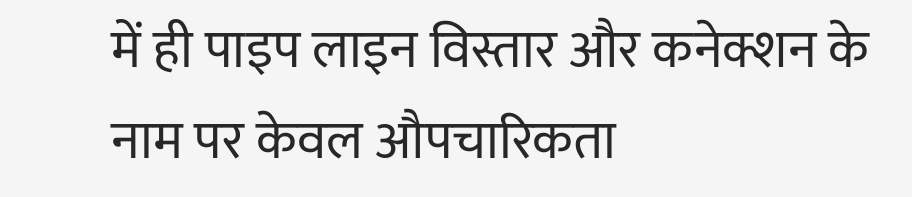में ही पाइप लाइन विस्तार और कनेक्शन के नाम पर केवल औपचारिकता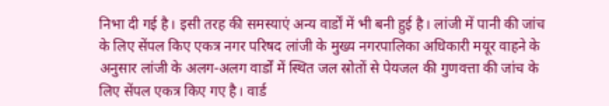निभा दी गई है। इसी तरह की समस्याएं अन्य वार्डों में भी बनी हुई है। लांजी में पानी की जांच के लिए सेंपल किए एकत्र नगर परिषद लांजी के मुख्य नगरपालिका अधिकारी मयूर वाहने के अनुसार लांजी के अलग-अलग वार्डों में स्थित जल स्रोतों से पेयजल की गुणवत्ता की जांच के लिए सेंपल एकत्र किए गए है। वार्ड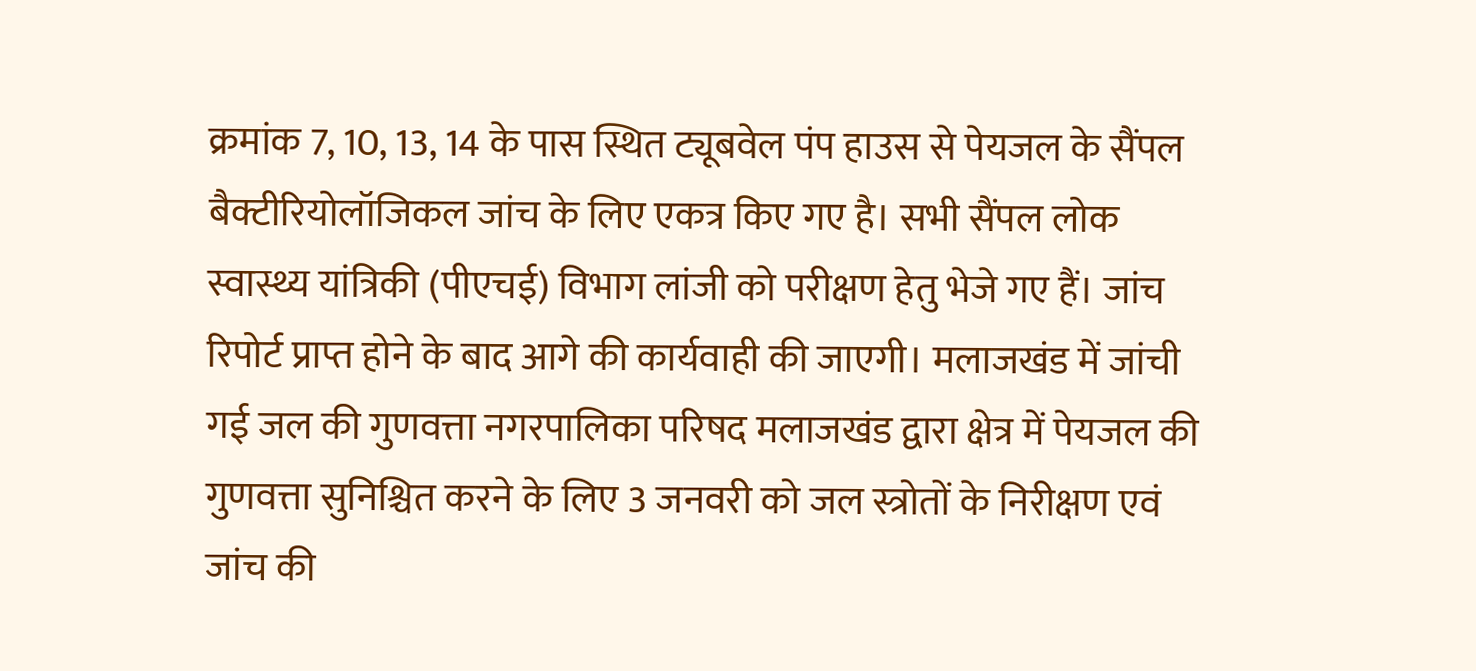क्रमांक 7, 10, 13, 14 के पास स्थित ट्यूबवेल पंप हाउस से पेयजल के सैंपल बैक्टीरियोलॉजिकल जांच के लिए एकत्र किए गए है। सभी सैंपल लोक स्वास्थ्य यांत्रिकी (पीएचई) विभाग लांजी को परीक्षण हेतु भेजे गए हैं। जांच रिपोर्ट प्राप्त होने के बाद आगे की कार्यवाही की जाएगी। मलाजखंड में जांची गई जल की गुणवत्ता नगरपालिका परिषद मलाजखंड द्वारा क्षेत्र में पेयजल की गुणवत्ता सुनिश्चित करने के लिए 3 जनवरी को जल स्त्रोतों के निरीक्षण एवं जांच की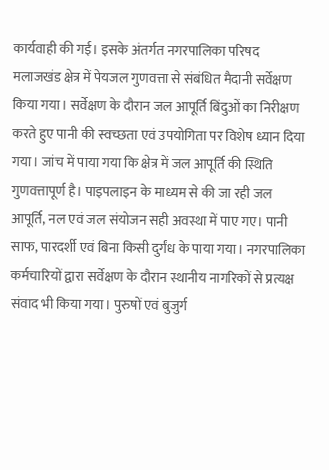कार्यवाही की गई। इसके अंतर्गत नगरपालिका परिषद मलाजखंड क्षेत्र में पेयजल गुणवत्ता से संबंधित मैदानी सर्वेक्षण किया गया। सर्वेक्षण के दौरान जल आपूर्ति बिंदुओं का निरीक्षण करते हुए पानी की स्वच्छता एवं उपयोगिता पर विशेष ध्यान दिया गया। जांच में पाया गया कि क्षेत्र में जल आपूर्ति की स्थिति गुणवत्तापूर्ण है। पाइपलाइन के माध्यम से की जा रही जल आपूर्ति, नल एवं जल संयोजन सही अवस्था में पाए गए। पानी साफ, पारदर्शी एवं बिना किसी दुर्गंध के पाया गया। नगरपालिका कर्मचारियों द्वारा सर्वेक्षण के दौरान स्थानीय नागरिकों से प्रत्यक्ष संवाद भी किया गया। पुरुषों एवं बुजुर्ग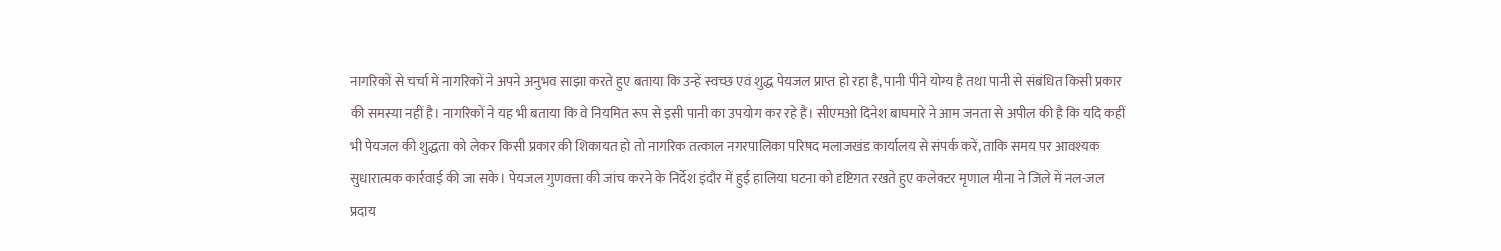नागरिकों से चर्चा में नागरिकों ने अपने अनुभव साझा करते हुए बताया कि उन्हें स्वच्छ एवं शुद्ध पेयजल प्राप्त हो रहा है, पानी पीने योग्य है तथा पानी से संबंधित किसी प्रकार की समस्या नहीं है। नागरिकों ने यह भी बताया कि वे नियमित रूप से इसी पानी का उपयोग कर रहे हैं। सीएमओ दिनेश बाघमारे ने आम जनता से अपील की है कि यदि कहीं भी पेयजल की शुद्धता को लेकर किसी प्रकार की शिकायत हो तो नागरिक तत्काल नगरपालिका परिषद मलाजखंड कार्यालय से संपर्क करें, ताकि समय पर आवश्यक सुधारात्मक कार्रवाई की जा सके। पेयजल गुणवत्ता की जांच करने के निर्देश इंदौर में हुई हालिया घटना को दृष्टिगत रखते हुए कलेक्टर मृणाल मीना ने जिले में नल-जल प्रदाय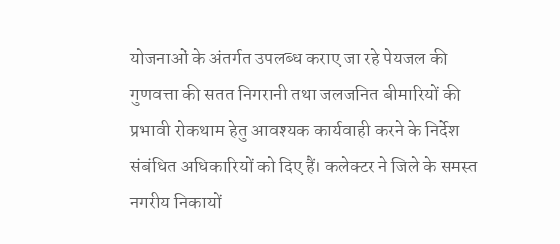योजनाओं के अंतर्गत उपलब्ध कराए जा रहे पेयजल की गुणवत्ता की सतत निगरानी तथा जलजनित बीमारियों की प्रभावी रोकथाम हेतु आवश्यक कार्यवाही करने के निर्देश संबंधित अधिकारियों को दिए हैं। कलेक्टर ने जिले के समस्त नगरीय निकायों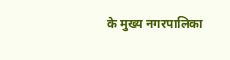के मुख्य नगरपालिका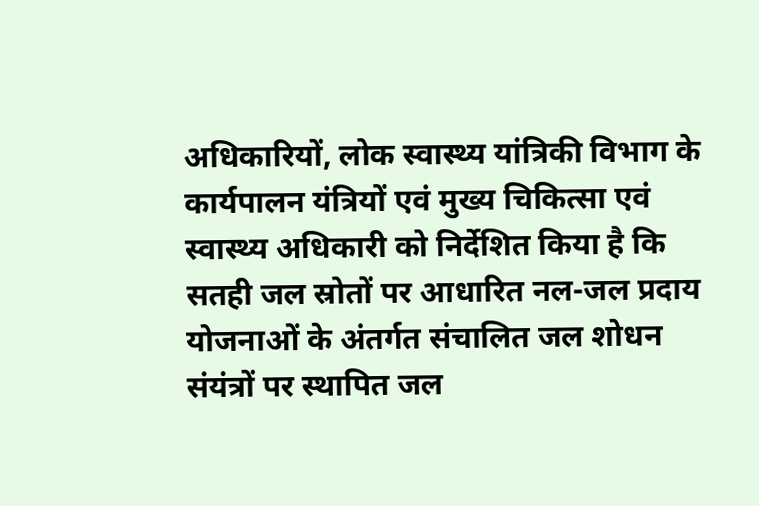अधिकारियों, लोक स्वास्थ्य यांत्रिकी विभाग के कार्यपालन यंत्रियों एवं मुख्य चिकित्सा एवं स्वास्थ्य अधिकारी को निर्देशित किया है कि सतही जल स्रोतों पर आधारित नल-जल प्रदाय योजनाओं के अंतर्गत संचालित जल शोधन संयंत्रों पर स्थापित जल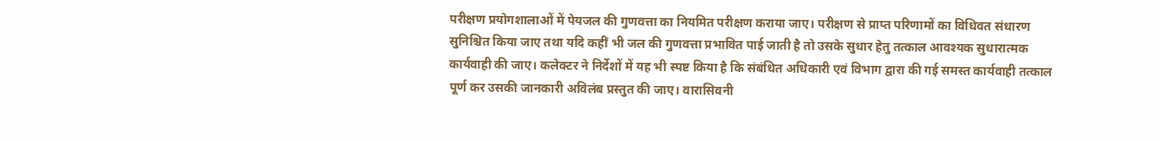परीक्षण प्रयोगशालाओं में पेयजल की गुणवत्ता का नियमित परीक्षण कराया जाए। परीक्षण से प्राप्त परिणामों का विधिवत संधारण सुनिश्चित किया जाए तथा यदि कहीं भी जल की गुणवत्ता प्रभावित पाई जाती है तो उसके सुधार हेतु तत्काल आवश्यक सुधारात्मक कार्यवाही की जाए। कलेक्टर ने निर्देशों में यह भी स्पष्ट किया है कि संबंधित अधिकारी एवं विभाग द्वारा की गई समस्त कार्यवाही तत्काल पूर्ण कर उसकी जानकारी अविलंब प्रस्तुत की जाए। वारासिवनी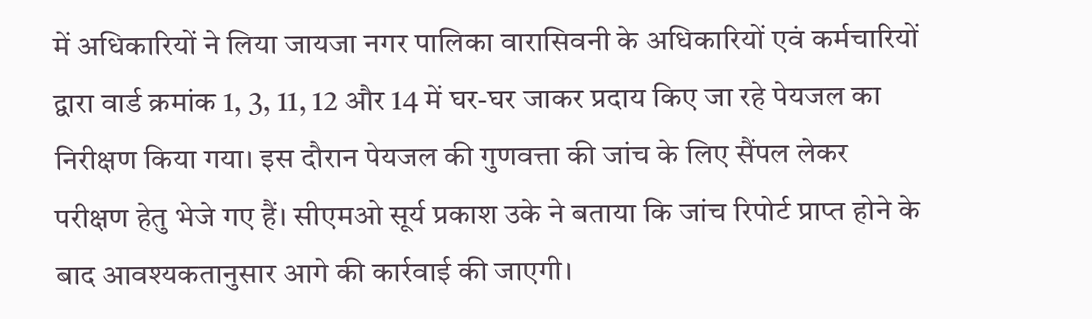में अधिकारियों ने लिया जायजा नगर पालिका वारासिवनी के अधिकारियों एवं कर्मचारियों द्वारा वार्ड क्रमांक 1, 3, 11, 12 और 14 में घर-घर जाकर प्रदाय किए जा रहे पेयजल का निरीक्षण किया गया। इस दौरान पेयजल की गुणवत्ता की जांच के लिए सैंपल लेकर परीक्षण हेतु भेजे गए हैं। सीएमओ सूर्य प्रकाश उके ने बताया कि जांच रिपोर्ट प्राप्त होने के बाद आवश्यकतानुसार आगे की कार्रवाई की जाएगी।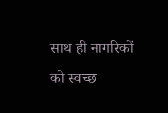साथ ही नागरिकों को स्वच्छ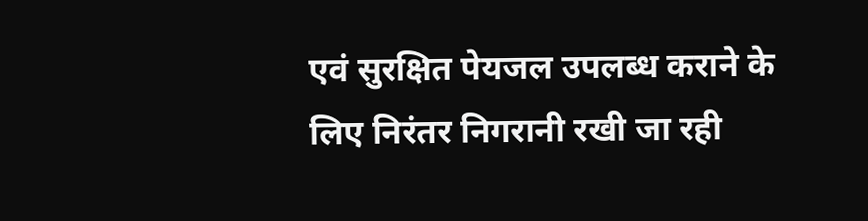एवं सुरक्षित पेयजल उपलब्ध कराने के लिए निरंतर निगरानी रखी जा रही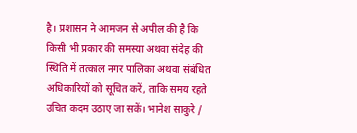है। प्रशासन ने आमजन से अपील की है कि किसी भी प्रकार की समस्या अथवा संदेह की स्थिति में तत्काल नगर पालिका अथवा संबंधित अधिकारियों को सूचित करें, ताकि समय रहते उचित कदम उठाए जा सकें। भानेश साकुरे /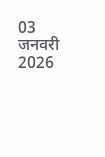03 जनवरी 2026